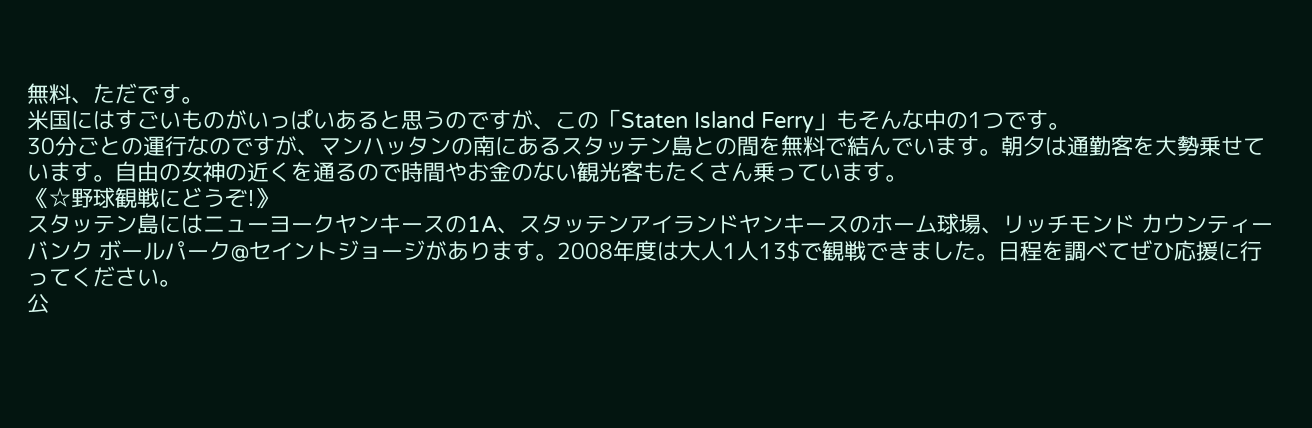無料、ただです。
米国にはすごいものがいっぱいあると思うのですが、この「Staten Island Ferry」もそんな中の1つです。
30分ごとの運行なのですが、マンハッタンの南にあるスタッテン島との間を無料で結んでいます。朝夕は通勤客を大勢乗せています。自由の女神の近くを通るので時間やお金のない観光客もたくさん乗っています。
《☆野球観戦にどうぞ!》
スタッテン島にはニューヨークヤンキースの1A、スタッテンアイランドヤンキースのホーム球場、リッチモンド カウンティー バンク ボールパーク@セイントジョージがあります。2008年度は大人1人13$で観戦できました。日程を調べてぜひ応援に行ってください。
公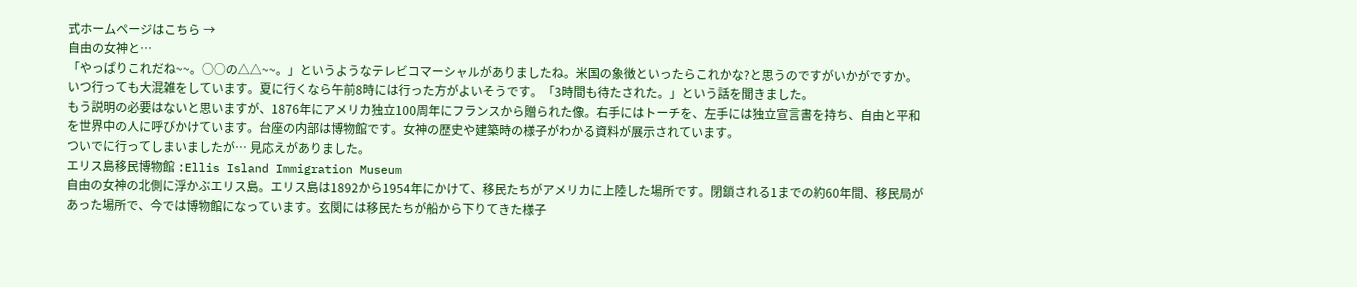式ホームページはこちら →
自由の女神と…
「やっぱりこれだね~~。○○の△△~~。」というようなテレビコマーシャルがありましたね。米国の象徴といったらこれかな?と思うのですがいかがですか。いつ行っても大混雑をしています。夏に行くなら午前8時には行った方がよいそうです。「3時間も待たされた。」という話を聞きました。
もう説明の必要はないと思いますが、1876年にアメリカ独立100周年にフランスから贈られた像。右手にはトーチを、左手には独立宣言書を持ち、自由と平和を世界中の人に呼びかけています。台座の内部は博物館です。女神の歴史や建築時の様子がわかる資料が展示されています。
ついでに行ってしまいましたが… 見応えがありました。
エリス島移民博物館 :Ellis Island Immigration Museum
自由の女神の北側に浮かぶエリス島。エリス島は1892から1954年にかけて、移民たちがアメリカに上陸した場所です。閉鎖される1までの約60年間、移民局があった場所で、今では博物館になっています。玄関には移民たちが船から下りてきた様子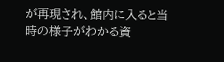が再現され、館内に入ると当時の様子がわかる資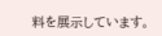料を展示しています。